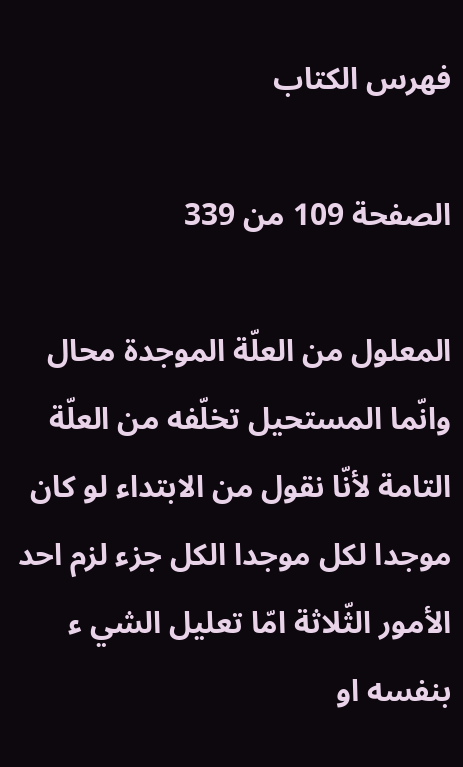فهرس الكتاب

الصفحة 109 من 339

المعلول من العلّة الموجدة محال وانّما المستحيل تخلّفه من العلّة التامة لأنّا نقول من الابتداء لو كان موجدا لكل موجدا الكل جزء لزم احد الأمور الثّلاثة امّا تعليل الشي ء بنفسه او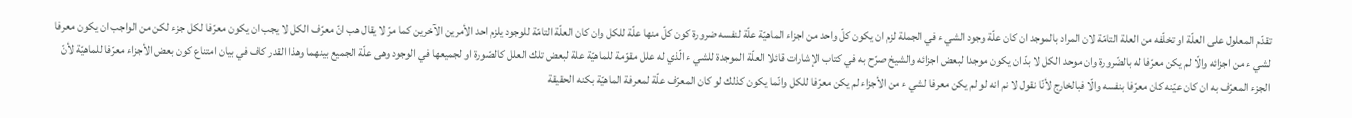تقدّم المعلول على العلّة او تخلّفه من العلة التامّة لان المراد بالموجد ان كان علّة وجود الشي ء في الجملة لزم ان يكون كلّ واحد من اجزاء الماهيّة علّة لنفسه ضرورة كون كلّ منها علّة للكل وان كان العلّة التامّة للوجود يلزم احد الأمرين الآخرين كما مرّ لا يقال هب انّ معرّف الكل لا يجب ان يكون معرّفا لكل جزء لكن من الواجب ان يكون معرفا لشي ء من اجزائه والّا لم يكن معرّفا له بالضّرورة وان موحد الكل لا بدّ ان يكون موجدا لبعض اجزائه والشيخ صرّح به في كتاب الإشارات قائلا العلّة الموجدة للشي ء الّذي له علل مقوّمة للماهيّة علة لبعض تلك العلل كالصّورة او لجميعها في الوجود وهى علّة الجميع بينهما وهذا القدر كاف في بيان امتناع كون بعض الأجزاء معرّفا للماهيّة لأنّ الجزء المعرّف به ان كان عيّنه كان معرّفا بنفسه والّا فبالخارج لأنّا نقول لا نم انه لو لم يكن معرفا لشي ء من الأجزاء لم يكن معرّفا للكل وانّما يكون كذلك لو كان المعرّف علّة لمعرفة الماهيّة بكنه الحقيقة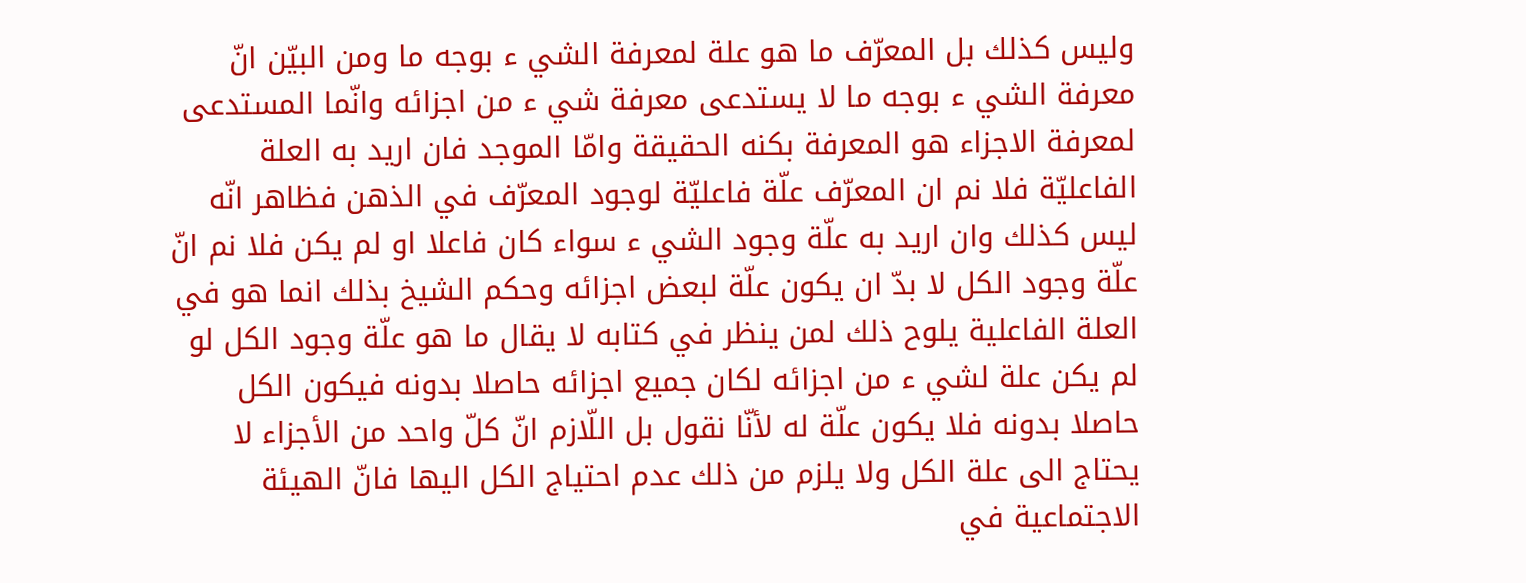وليس كذلك بل المعرّف ما هو علة لمعرفة الشي ء بوجه ما ومن البيّن انّ معرفة الشي ء بوجه ما لا يستدعى معرفة شي ء من اجزائه وانّما المستدعى لمعرفة الاجزاء هو المعرفة بكنه الحقيقة وامّا الموجد فان اريد به العلة الفاعليّة فلا نم ان المعرّف علّة فاعليّة لوجود المعرّف في الذهن فظاهر انّه ليس كذلك وان اريد به علّة وجود الشي ء سواء كان فاعلا او لم يكن فلا نم انّ علّة وجود الكل لا بدّ ان يكون علّة لبعض اجزائه وحكم الشيخ بذلك انما هو في العلة الفاعلية يلوح ذلك لمن ينظر في كتابه لا يقال ما هو علّة وجود الكل لو لم يكن علة لشي ء من اجزائه لكان جميع اجزائه حاصلا بدونه فيكون الكل حاصلا بدونه فلا يكون علّة له لأنّا نقول بل اللّازم انّ كلّ واحد من الأجزاء لا يحتاج الى علة الكل ولا يلزم من ذلك عدم احتياج الكل اليها فانّ الهيئة الاجتماعية في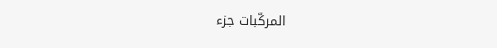المركّبات جزء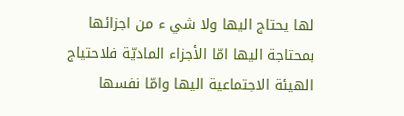لها يحتاج اليها ولا شي ء من اجزائها بمحتاجة اليها امّا الأجزاء الماديّة فلاحتياج الهيئة الاجتماعية اليها وامّا نفسها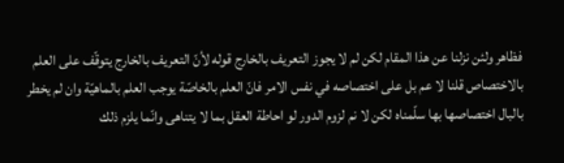فظاهر ولئن نزلنا عن هذا المقام لكن لم لا يجوز التعريف بالخارج قوله لأنّ التعريف بالخارج يتوقّف على العلم بالاختصاص قلنا لا عم بل على اختصاصه في نفس الامر فانّ العلم بالخاصّة يوجب العلم بالماهيّة وان لم يخطر بالبال اختصاصها بها سلّمناه لكن لا نم لزوم الدور لو احاطة العقل بما لا يتناهى وانّما يلزم ذلك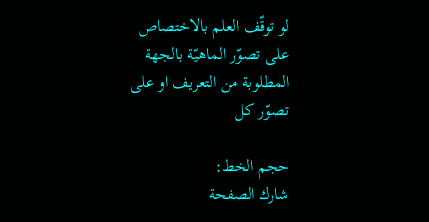لو توقّف العلم بالاختصاص على تصوّر الماهيّة بالجهة المطلوبة من التعريف او على تصوّر كل

حجم الخط:
شارك الصفحة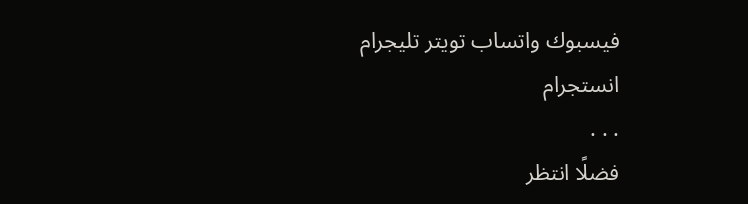فيسبوك واتساب تويتر تليجرام انستجرام
. . .
فضلًا انتظر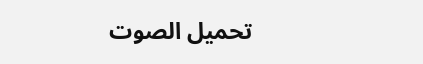تحميل الصوت